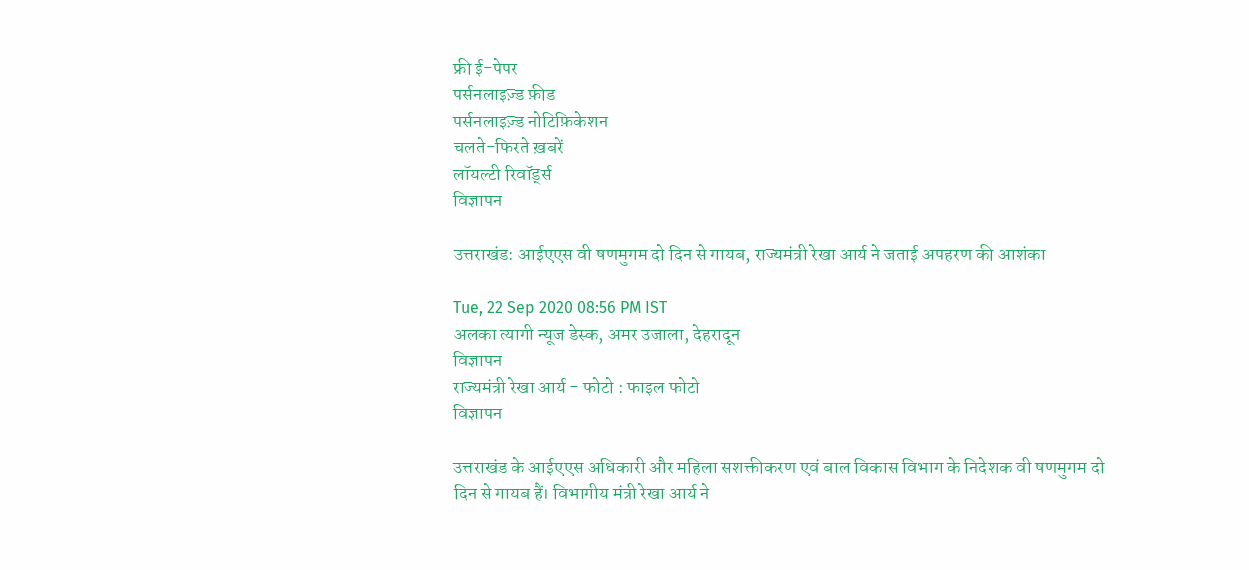फ्री ई-पेपर
पर्सनलाइज़्ड फ़ीड
पर्सनलाइज़्ड नोटिफ़िकेशन
चलते-फिरते ख़बरें
लॉयल्टी रिवॉर्ड्स
विज्ञापन

उत्तराखंड: आईएएस वी षणमुगम दो दिन से गायब, राज्यमंत्री रेखा आर्य ने जताई अपहरण की आशंका

Tue, 22 Sep 2020 08:56 PM IST
अलका त्यागी न्यूज डेस्क, अमर उजाला, देहरादून
विज्ञापन
राज्यमंत्री रेखा आर्य - फोटो : फाइल फोटो
विज्ञापन

उत्तराखंड के आईएएस अधिकारी और महिला सशक्तीकरण एवं बाल विकास विभाग के निदेशक वी षणमुगम दो दिन से गायब हैं। विभागीय मंत्री रेखा आर्य ने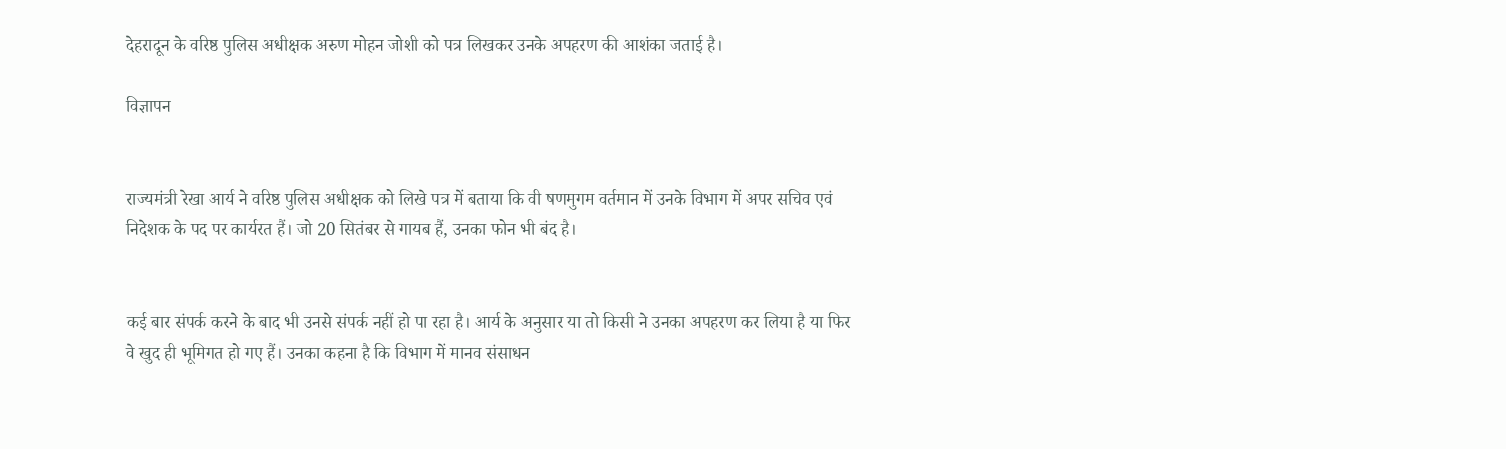देहरादून के वरिष्ठ पुलिस अधीक्षक अरुण मोहन जोशी को पत्र लिखकर उनके अपहरण की आशंका जताई है।

विज्ञापन


राज्यमंत्री रेखा आर्य ने वरिष्ठ पुलिस अधीक्षक को लिखे पत्र में बताया कि वी षणमुगम वर्तमान में उनके विभाग में अपर सचिव एवं निदेशक के पद पर कार्यरत हैं। जो 20 सितंबर से गायब हैं, उनका फोन भी बंद है।


कई बार संपर्क करने के बाद भी उनसे संपर्क नहीं हो पा रहा है। आर्य के अनुसार या तो किसी ने उनका अपहरण कर लिया है या फिर वे खुद ही भूमिगत हो गए हैं। उनका कहना है कि विभाग में मानव संसाधन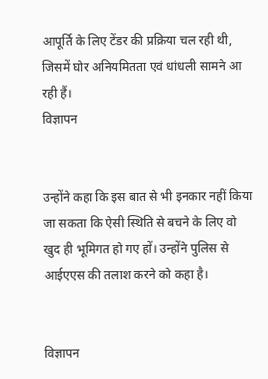आपूर्ति के लिए टेंडर की प्रक्रिया चल रही थी, जिसमें घोर अनियमितता एवं धांधली सामने आ रही हैं।
विज्ञापन


उन्होंने कहा कि इस बात से भी इनकार नहीं किया जा सकता कि ऐसी स्थिति से बचने के लिए वो खुद ही भूमिगत हो गए हों। उन्होंने पुलिस से आईएएस की तलाश करने को कहा है।


विज्ञापन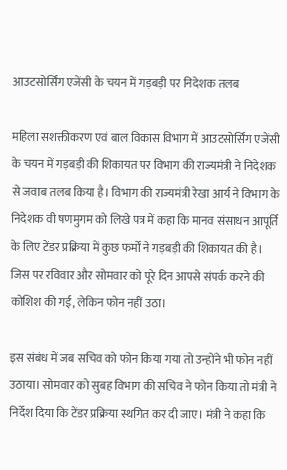आउटसोर्सिंग एजेंसी के चयन में गड़बड़ी पर निदेशक तलब

महिला सशक्तीकरण एवं बाल विकास विभाग में आउटसोर्सिंग एजेंसी के चयन में गड़बड़ी की शिकायत पर विभाग की राज्यमंत्री ने निदेशक से जवाब तलब किया है। विभाग की राज्यमंत्री रेखा आर्य ने विभाग के निदेशक वी षणमुगम को लिखे पत्र में कहा कि मानव संसाधन आपूर्ति के लिए टेंडर प्रक्रिया में कुछ फर्मों ने गड़बड़ी की शिकायत की है। जिस पर रविवार और सोमवार को पूरे दिन आपसे संपर्क करने की कोशिश की गई, लेकिन फोन नहीं उठा।

इस संबंध में जब सचिव को फोन किया गया तो उन्होंने भी फोन नहीं उठाया। सोमवार को सुबह विभाग की सचिव ने फोन किया तो मंत्री ने निर्देश दिया कि टेंडर प्रक्रिया स्थगित कर दी जाए। मंत्री ने कहा कि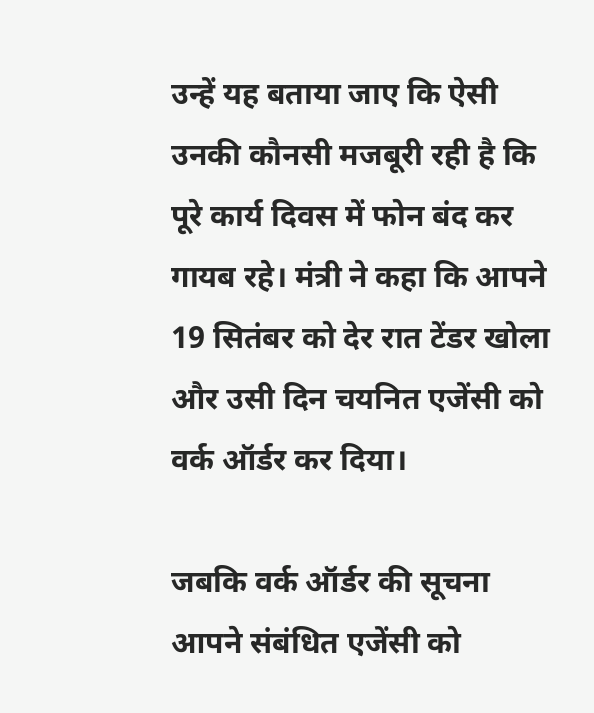उन्हें यह बताया जाए कि ऐसी उनकी कौनसी मजबूरी रही है कि पूरे कार्य दिवस में फोन बंद कर गायब रहे। मंत्री ने कहा कि आपने 19 सितंबर को देर रात टेंडर खोला और उसी दिन चयनित एजेंसी को वर्क ऑर्डर कर दिया।

जबकि वर्क ऑर्डर की सूचना आपने संबंधित एजेंसी को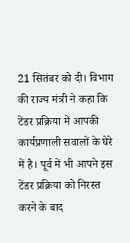21 सितंबर को दी। विभाग की राज्य मंत्री ने कहा कि टेंडर प्रक्रिया में आपकी कार्यप्रणाली सवालों के घेरे में है। पूर्व में भी आपने इस टेंडर प्रक्रिया को निरस्त करने के बाद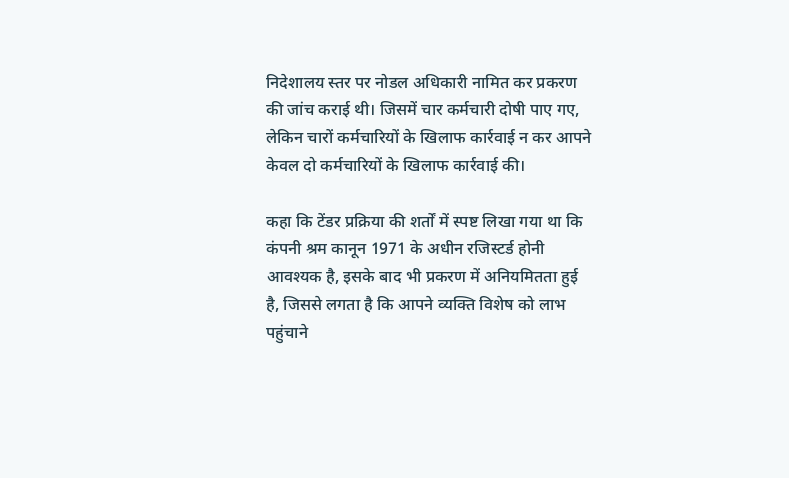निदेशालय स्तर पर नोडल अधिकारी नामित कर प्रकरण की जांच कराई थी। जिसमें चार कर्मचारी दोषी पाए गए, लेकिन चारों कर्मचारियों के खिलाफ कार्रवाई न कर आपने केवल दो कर्मचारियों के खिलाफ कार्रवाई की।

कहा कि टेंडर प्रक्रिया की शर्तों में स्पष्ट लिखा गया था कि कंपनी श्रम कानून 1971 के अधीन रजिस्टर्ड होनी आवश्यक है, इसके बाद भी प्रकरण में अनियमितता हुई है, जिससे लगता है कि आपने व्यक्ति विशेष को लाभ पहुंचाने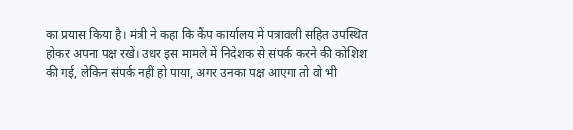का प्रयास किया है। मंत्री ने कहा कि कैंप कार्यालय में पत्रावली सहित उपस्थित होकर अपना पक्ष रखें। उधर इस मामले में निदेशक से संपर्क करने की कोशिश की गई, लेकिन संपर्क नहीं हो पाया, अगर उनका पक्ष आएगा तो वो भी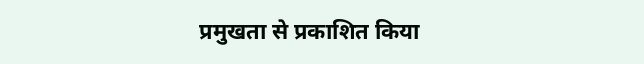प्रमुखता से प्रकाशित किया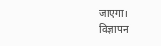जाएगा।
विज्ञापन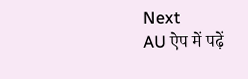Next
AU ऐप में पढ़ें